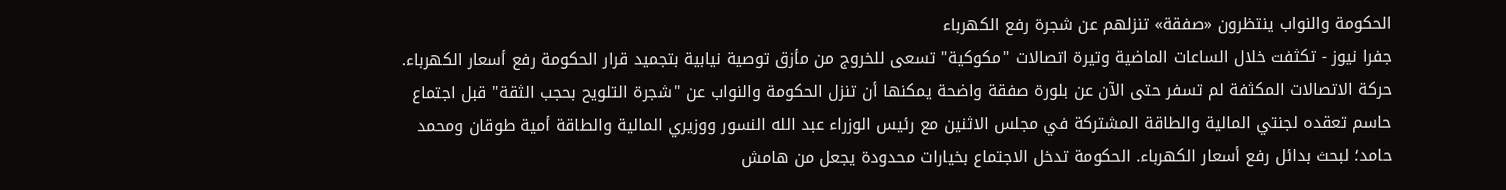الحكومة والنواب ينتظرون «صفقة» تنزلهم عن شجرة رفع الكهرباء
جفرا نيوز - تكثفت خلال الساعات الماضية وتيرة اتصالات "مكوكية" تسعى للخروج من مأزق توصية نيابية بتجميد قرار الحكومة رفع أسعار الكهرباء. حركة الاتصالات المكثفة لم تسفر حتى الآن عن بلورة صفقة واضحة يمكنها أن تنزل الحكومة والنواب عن "شجرة التلويح بحجب الثقة" قبل اجتماع حاسم تعقده لجنتي المالية والطاقة المشتركة في مجلس الاثنين مع رئيس الوزراء عبد الله النسور ووزيري المالية والطاقة أمية طوقان ومحمد حامد؛ لبحث بدائل رفع أسعار الكهرباء. الحكومة تدخل الاجتماع بخيارات محدودة يجعل من هامش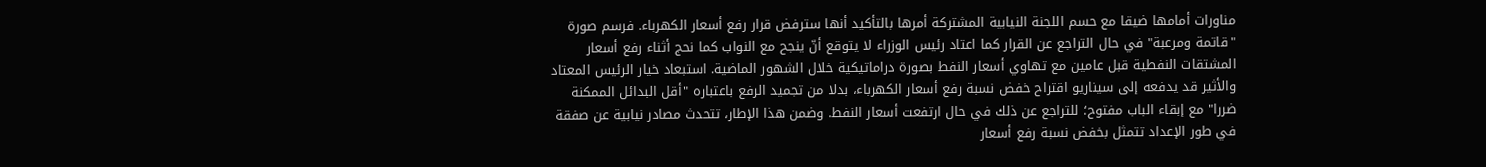مناورات أمامها ضيقا مع حسم اللجنة النيابية المشتركة أمرها بالتأكيد أنها سترفض قرار رفع أسعار الكهرباء. فرسم صورة "قاتمة ومرعبة" في حال التراجع عن القرار كما اعتاد رئيس الوزراء لا يتوقع أنّ ينجح مع النواب كما نحج أثناء رفع أسعار المشتقات النفطية قبل عامين مع تهاوي أسعار النفط بصورة دراماتيكية خلال الشهور الماضية. استبعاد خيار الرئيس المعتاد والأثير قد يدفعه إلى سيناريو اقتراح خفض نسبة رفع أسعار الكهرباء، بدلا من تجميد الرفع باعتباره "أقل البدائل الممكنة ضررا" مع إبقاء الباب مفتوح؛ للتراجع عن ذلك في حال ارتفعت أسعار النفط. وضمن هذا الإطار، تتحدث مصادر نيابية عن صفقة في طور الإعداد تتمثل بخفض نسبة رفع أسعار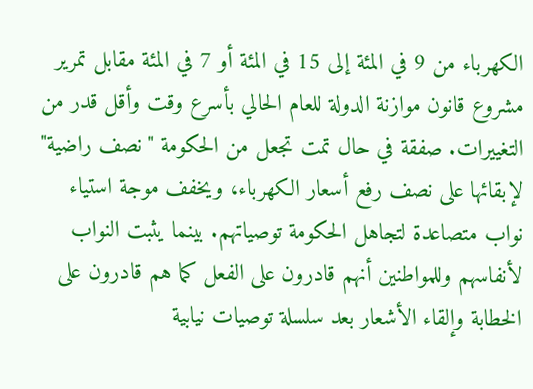الكهرباء من 9 في المئة إلى 15 في المئة أو 7 في المئة مقابل تمرير مشروع قانون موازنة الدولة للعام الحالي بأسرع وقت وأقل قدر من التغييرات. صفقة في حال تمت تجعل من الحكومة "نصف راضية" لإبقائها على نصف رفع أسعار الكهرباء، ويخفف موجة استياء نواب متصاعدة لتجاهل الحكومة توصياتهم. بينما يثبت النواب لأنفاسهم وللمواطنين أنهم قادرون على الفعل كما هم قادرون على الخطابة وإلقاء الأشعار بعد سلسلة توصيات نيابية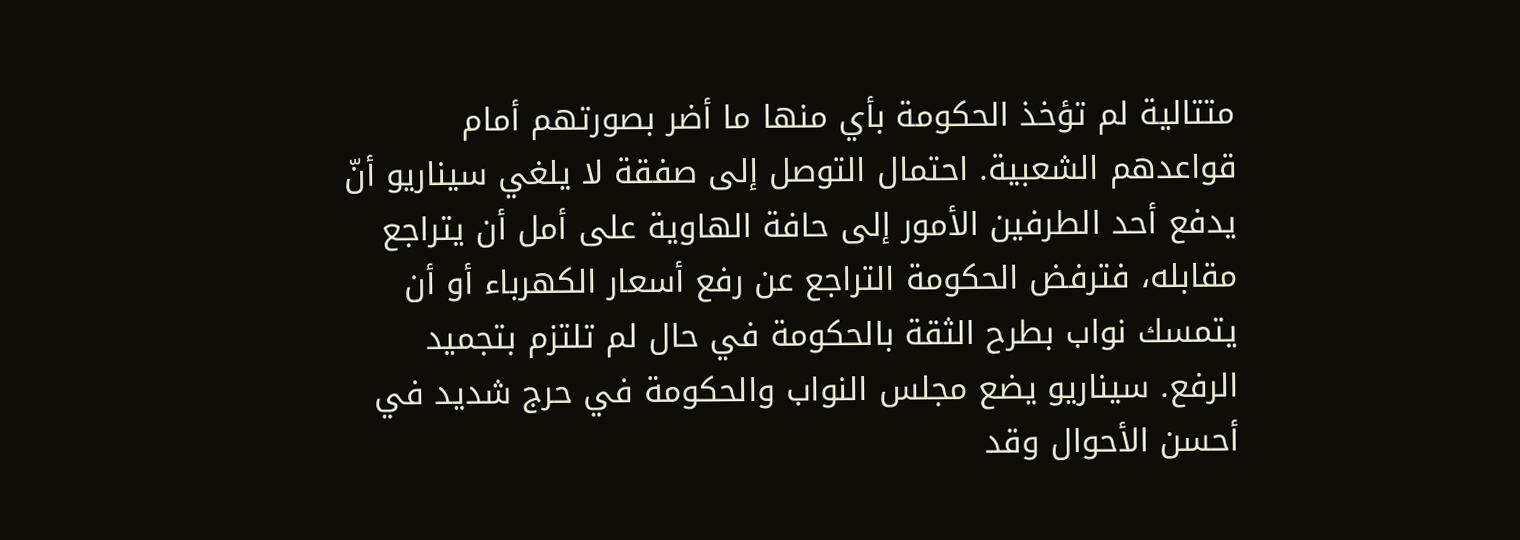متتالية لم تؤخذ الحكومة بأي منها ما أضر بصورتهم أمام قواعدهم الشعبية. احتمال التوصل إلى صفقة لا يلغي سيناريو أنّ يدفع أحد الطرفين الأمور إلى حافة الهاوية على أمل أن يتراجع مقابله، فترفض الحكومة التراجع عن رفع أسعار الكهرباء أو أن يتمسك نواب بطرح الثقة بالحكومة في حال لم تلتزم بتجميد الرفع. سيناريو يضع مجلس النواب والحكومة في حرج شديد في أحسن الأحوال وقد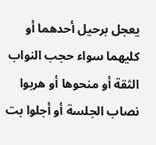يعجل برحيل أحدهما أو كليهما سواء حجب النواب الثقة أو منحوها أو هربوا نصاب الجلسة أو أجلوا بت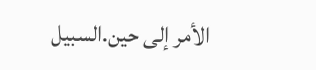الأمر إلى حين.السبيل